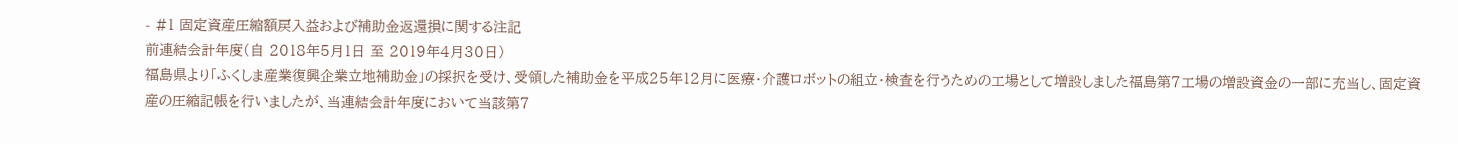- #1 固定資産圧縮額戻入益および補助金返還損に関する注記
前連結会計年度(自 2018年5月1日 至 2019年4月30日)
福島県より「ふくしま産業復興企業立地補助金」の採択を受け、受領した補助金を平成25年12月に医療・介護ロボットの組立・検査を行うための工場として増設しました福島第7工場の増設資金の一部に充当し、固定資産の圧縮記帳を行いましたが、当連結会計年度において当該第7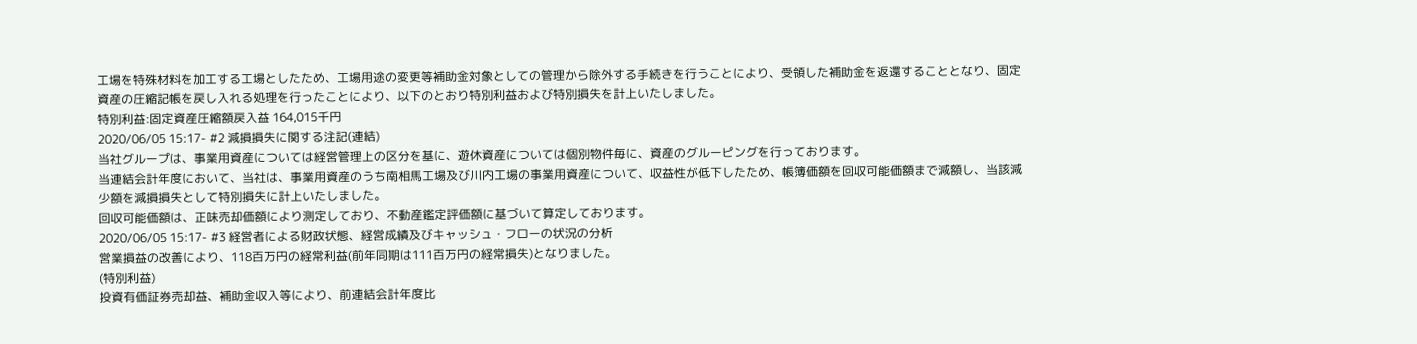工場を特殊材料を加工する工場としたため、工場用途の変更等補助金対象としての管理から除外する手続きを行うことにより、受領した補助金を返還することとなり、固定資産の圧縮記帳を戻し入れる処理を行ったことにより、以下のとおり特別利益および特別損失を計上いたしました。
特別利益:固定資産圧縮額戻入益 164,015千円
2020/06/05 15:17- #2 減損損失に関する注記(連結)
当社グループは、事業用資産については経営管理上の区分を基に、遊休資産については個別物件毎に、資産のグルーピングを行っております。
当連結会計年度において、当社は、事業用資産のうち南相馬工場及び川内工場の事業用資産について、収益性が低下したため、帳簿価額を回収可能価額まで減額し、当該減少額を減損損失として特別損失に計上いたしました。
回収可能価額は、正味売却価額により測定しており、不動産鑑定評価額に基づいて算定しております。
2020/06/05 15:17- #3 経営者による財政状態、経営成績及びキャッシュ・フローの状況の分析
営業損益の改善により、118百万円の経常利益(前年同期は111百万円の経常損失)となりました。
(特別利益)
投資有価証券売却益、補助金収入等により、前連結会計年度比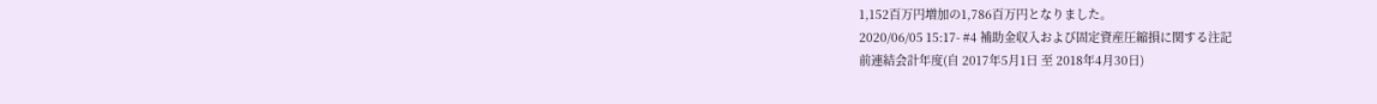1,152百万円増加の1,786百万円となりました。
2020/06/05 15:17- #4 補助金収入および固定資産圧縮損に関する注記
前連結会計年度(自 2017年5月1日 至 2018年4月30日)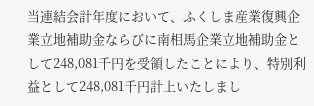当連結会計年度において、ふくしま産業復興企業立地補助金ならびに南相馬企業立地補助金として248,081千円を受領したことにより、特別利益として248,081千円計上いたしまし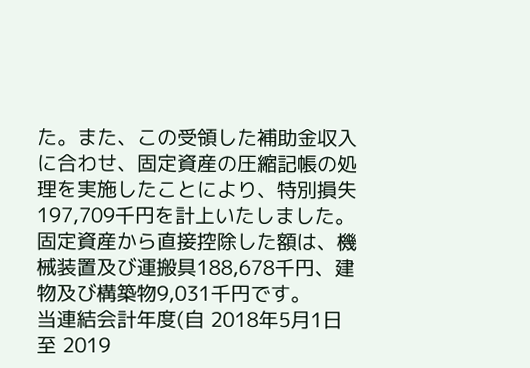た。また、この受領した補助金収入に合わせ、固定資産の圧縮記帳の処理を実施したことにより、特別損失197,709千円を計上いたしました。固定資産から直接控除した額は、機械装置及び運搬具188,678千円、建物及び構築物9,031千円です。
当連結会計年度(自 2018年5月1日 至 2019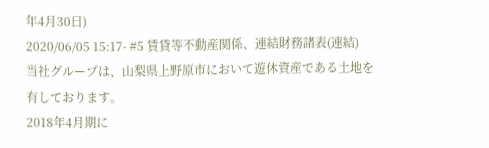年4月30日)
2020/06/05 15:17- #5 賃貸等不動産関係、連結財務諸表(連結)
当社グループは、山梨県上野原市において遊休資産である土地を有しております。
2018年4月期に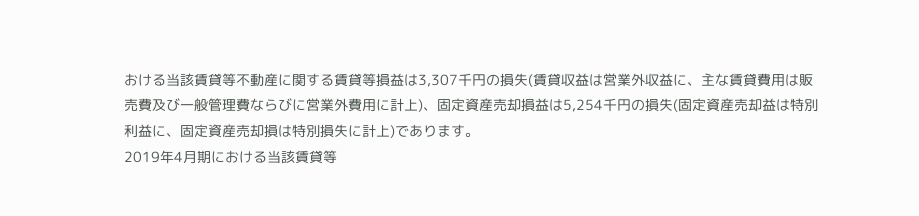おける当該賃貸等不動産に関する賃貸等損益は3,307千円の損失(賃貸収益は営業外収益に、主な賃貸費用は販売費及び一般管理費ならびに営業外費用に計上)、固定資産売却損益は5,254千円の損失(固定資産売却益は特別利益に、固定資産売却損は特別損失に計上)であります。
2019年4月期における当該賃貸等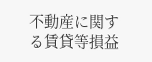不動産に関する賃貸等損益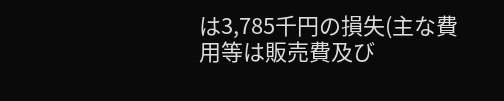は3,785千円の損失(主な費用等は販売費及び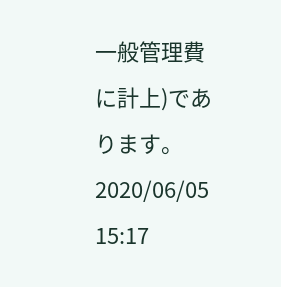一般管理費に計上)であります。
2020/06/05 15:17